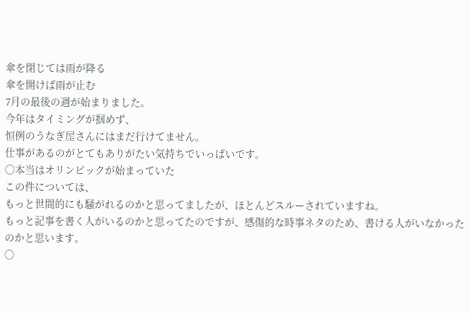傘を閉じては雨が降る
傘を開けば雨が止む
7月の最後の週が始まりました。
今年はタイミングが掴めず、
恒例のうなぎ屋さんにはまだ行けてません。
仕事があるのがとてもありがたい気持ちでいっぱいです。
○本当はオリンピックが始まっていた
この件については、
もっと世間的にも騒がれるのかと思ってましたが、ほとんどスルーされていますね。
もっと記事を書く人がいるのかと思ってたのですが、感傷的な時事ネタのため、書ける人がいなかったのかと思います。
○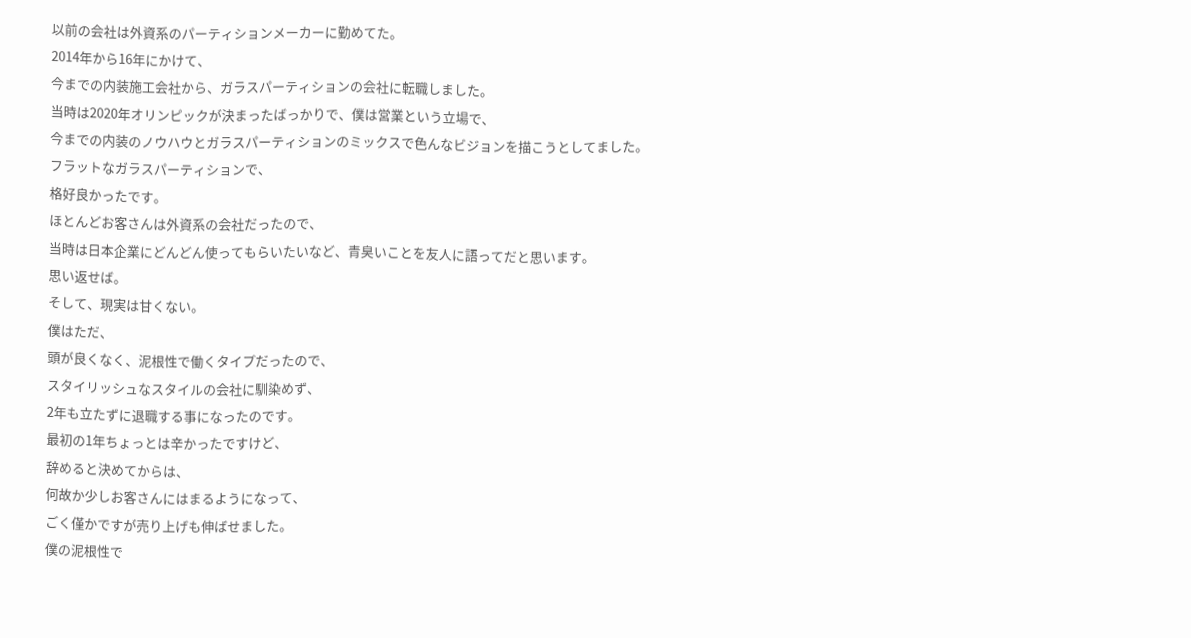以前の会社は外資系のパーティションメーカーに勤めてた。
2014年から16年にかけて、
今までの内装施工会社から、ガラスパーティションの会社に転職しました。
当時は2020年オリンピックが決まったばっかりで、僕は営業という立場で、
今までの内装のノウハウとガラスパーティションのミックスで色んなビジョンを描こうとしてました。
フラットなガラスパーティションで、
格好良かったです。
ほとんどお客さんは外資系の会社だったので、
当時は日本企業にどんどん使ってもらいたいなど、青臭いことを友人に語ってだと思います。
思い返せば。
そして、現実は甘くない。
僕はただ、
頭が良くなく、泥根性で働くタイプだったので、
スタイリッシュなスタイルの会社に馴染めず、
2年も立たずに退職する事になったのです。
最初の1年ちょっとは辛かったですけど、
辞めると決めてからは、
何故か少しお客さんにはまるようになって、
ごく僅かですが売り上げも伸ばせました。
僕の泥根性で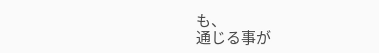も、
通じる事が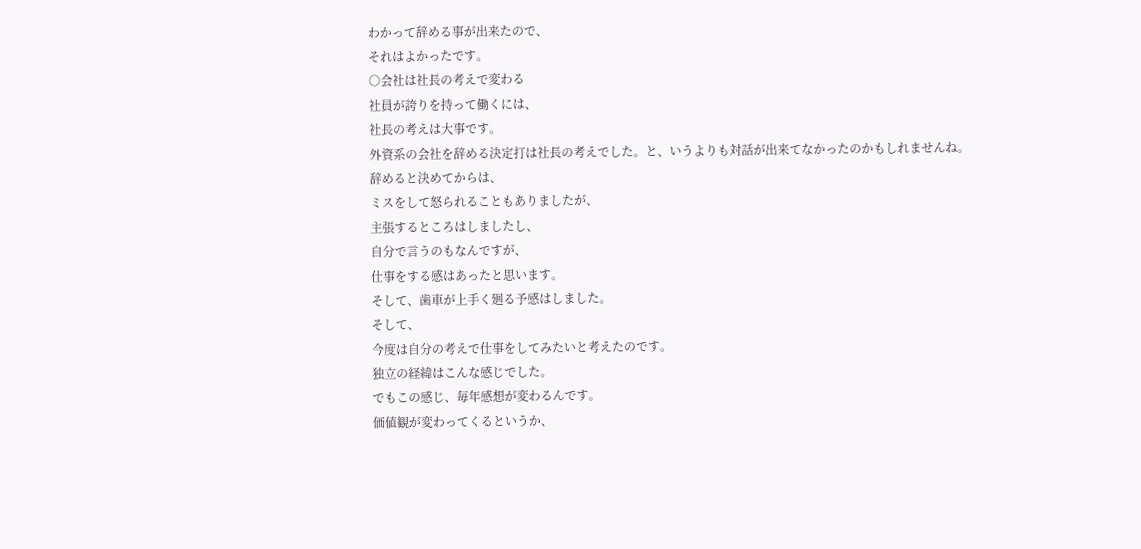わかって辞める事が出来たので、
それはよかったです。
○会社は社長の考えで変わる
社員が誇りを持って働くには、
社長の考えは大事です。
外資系の会社を辞める決定打は社長の考えでした。と、いうよりも対話が出来てなかったのかもしれませんね。
辞めると決めてからは、
ミスをして怒られることもありましたが、
主張するところはしましたし、
自分で言うのもなんですが、
仕事をする感はあったと思います。
そして、歯車が上手く廻る予感はしました。
そして、
今度は自分の考えで仕事をしてみたいと考えたのです。
独立の経緯はこんな感じでした。
でもこの感じ、毎年感想が変わるんです。
価値観が変わってくるというか、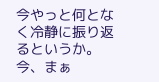今やっと何となく冷静に振り返るというか。
今、まぁ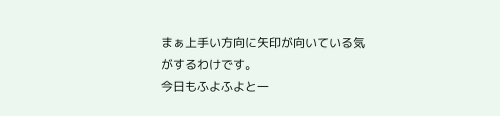まぁ上手い方向に矢印が向いている気がするわけです。
今日もふよふよと一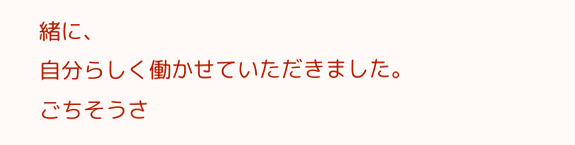緒に、
自分らしく働かせていただきました。
ごちそうさ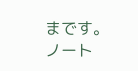まです。
ノート